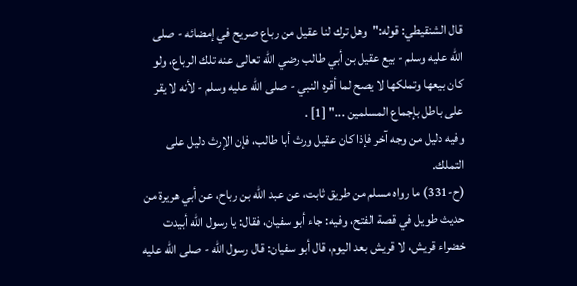قال الشنقيطي: قوله:"وهل ترك لنا عقيل من رباع صريح في إمضائه - صلى الله عليه وسلم - بيع عقيل بن أبي طالب رضي الله تعالى عنه تلك الرباع، ولو كان بيعها وتملكها لا يصح لما أقره النبي - صلى الله عليه وسلم - لأنه لا يقر على باطل بإجماع المسلمين ..." [1] .
وفيه دليل من وجه آخر فإذا كان عقيل ورث أبا طالب، فإن الإرث دليل على التملك.
(ح-331) ما رواه مسلم من طريق ثابت، عن عبد الله بن رباح، عن أبي هريرة من حديث طويل في قصة الفتح، وفيه: جاء أبو سفيان، فقال: يا رسول الله أبيدت خضراء قريش، لا قريش بعد اليوم، قال أبو سفيان: قال رسول الله - صلى الله عليه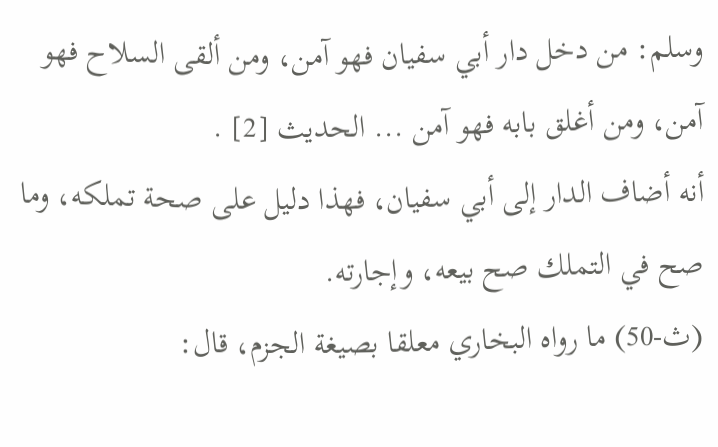وسلم: من دخل دار أبي سفيان فهو آمن، ومن ألقى السلاح فهو آمن، ومن أغلق بابه فهو آمن ... الحديث [2] .
أنه أضاف الدار إلى أبي سفيان، فهذا دليل على صحة تملكه، وما صح في التملك صح بيعه، وإجارته.
(ث-50) ما رواه البخاري معلقا بصيغة الجزم، قال: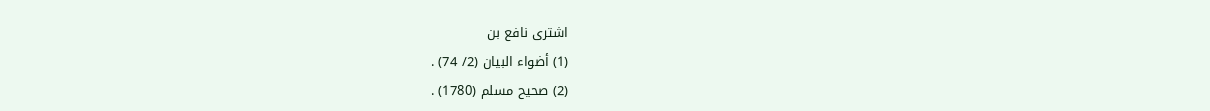اشترى نافع بن
(1) أضواء البيان (2/ 74) .
(2) صحيح مسلم (1780) .